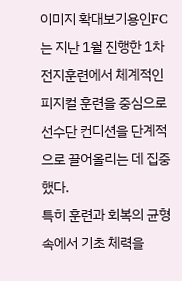이미지 확대보기용인FC는 지난 1월 진행한 1차 전지훈련에서 체계적인 피지컬 훈련을 중심으로 선수단 컨디션을 단계적으로 끌어올리는 데 집중했다.
특히 훈련과 회복의 균형 속에서 기초 체력을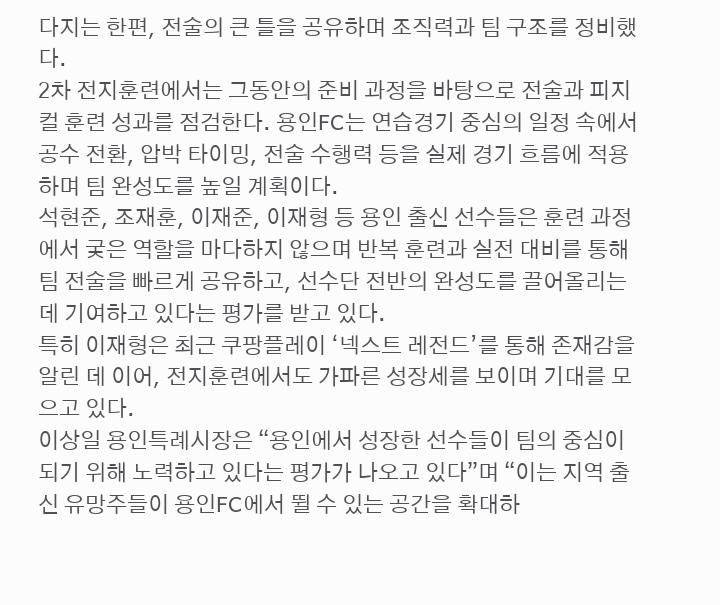다지는 한편, 전술의 큰 틀을 공유하며 조직력과 팀 구조를 정비했다.
2차 전지훈련에서는 그동안의 준비 과정을 바탕으로 전술과 피지컬 훈련 성과를 점검한다. 용인FC는 연습경기 중심의 일정 속에서 공수 전환, 압박 타이밍, 전술 수행력 등을 실제 경기 흐름에 적용하며 팀 완성도를 높일 계획이다.
석현준, 조재훈, 이재준, 이재형 등 용인 출신 선수들은 훈련 과정에서 궂은 역할을 마다하지 않으며 반복 훈련과 실전 대비를 통해 팀 전술을 빠르게 공유하고, 선수단 전반의 완성도를 끌어올리는 데 기여하고 있다는 평가를 받고 있다.
특히 이재형은 최근 쿠팡플레이 ‘넥스트 레전드’를 통해 존재감을 알린 데 이어, 전지훈련에서도 가파른 성장세를 보이며 기대를 모으고 있다.
이상일 용인특례시장은 “용인에서 성장한 선수들이 팀의 중심이 되기 위해 노력하고 있다는 평가가 나오고 있다”며 “이는 지역 출신 유망주들이 용인FC에서 뛸 수 있는 공간을 확대하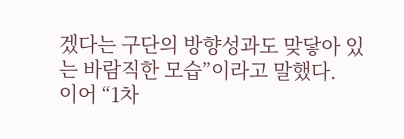겠다는 구단의 방향성과도 맞닿아 있는 바람직한 모습”이라고 말했다.
이어 “1차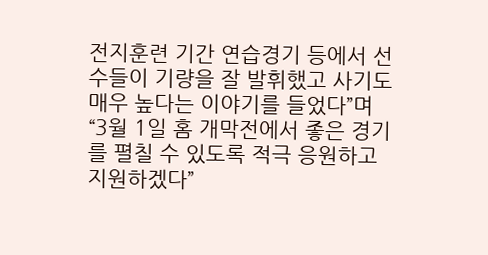전지훈련 기간 연습경기 등에서 선수들이 기량을 잘 발휘했고 사기도 매우 높다는 이야기를 들었다”며 “3월 1일 홈 개막전에서 좋은 경기를 펼칠 수 있도록 적극 응원하고 지원하겠다”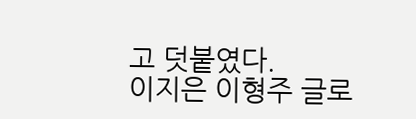고 덧붙였다.
이지은 이형주 글로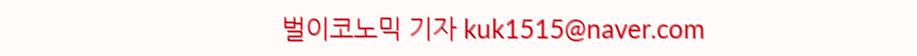벌이코노믹 기자 kuk1515@naver.com